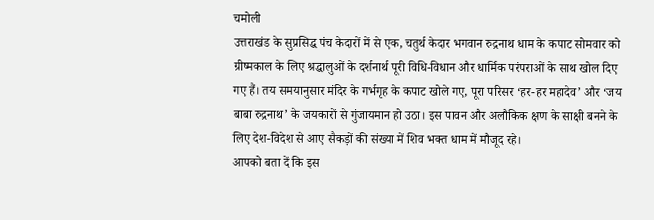चमोली
उत्तराखंड के सुप्रसिद्ध पंच केदारों में से एक, चतुर्थ केदार भगवान रुद्रनाथ धाम के कपाट सोमवार को ग्रीष्मकाल के लिए श्रद्धालुओं के दर्शनार्थ पूरी विधि-विधान और धार्मिक परंपराओं के साथ खोल दिए गए हैं। तय समयानुसार मंदिर के गर्भगृह के कपाट खोले गए, पूरा परिसर ‘हर-हर महादेव’ और ‘जय बाबा रुद्रनाथ’ के जयकारों से गुंजायमान हो उठा। इस पावन और अलौकिक क्षण के साक्षी बनने के लिए देश-विदेश से आए सैकड़ों की संख्या में शिव भक्त धाम में मौजूद रहे।
आपको बता दें कि इस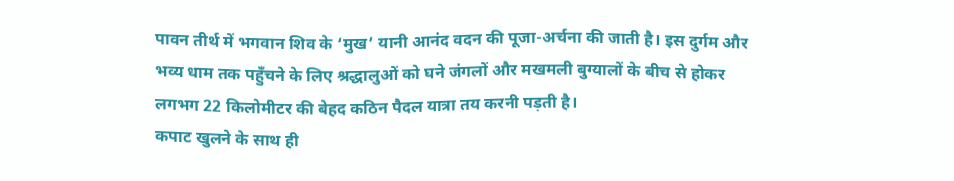पावन तीर्थ में भगवान शिव के ‘मुख’ यानी आनंद वदन की पूजा-अर्चना की जाती है। इस दुर्गम और भव्य धाम तक पहुँचने के लिए श्रद्धालुओं को घने जंगलों और मखमली बुग्यालों के बीच से होकर लगभग 22 किलोमीटर की बेहद कठिन पैदल यात्रा तय करनी पड़ती है।
कपाट खुलने के साथ ही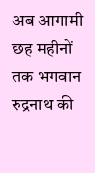अब आगामी छह महीनों तक भगवान रुद्रनाथ की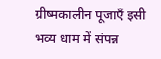ग्रीष्मकालीन पूजाएँ इसी भव्य धाम में संपन्न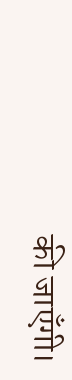की जाएँगी।